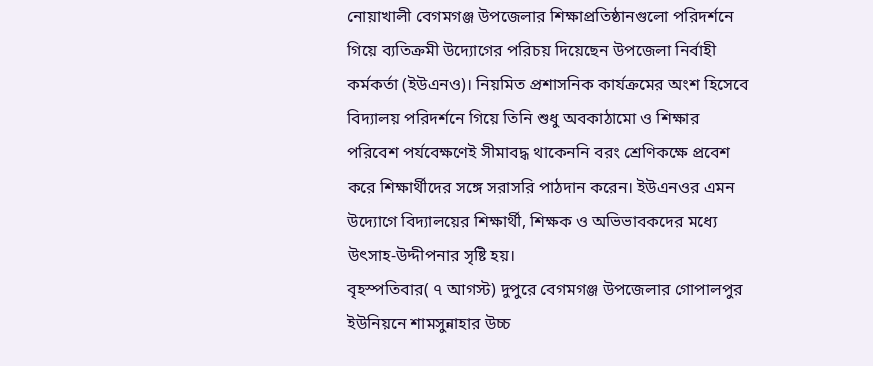নোয়াখালী বেগমগঞ্জ উপজেলার শিক্ষাপ্রতিষ্ঠানগুলো পরিদর্শনে গিয়ে ব্যতিক্রমী উদ্যোগের পরিচয় দিয়েছেন উপজেলা নির্বাহী কর্মকর্তা (ইউএনও)। নিয়মিত প্রশাসনিক কার্যক্রমের অংশ হিসেবে বিদ্যালয় পরিদর্শনে গিয়ে তিনি শুধু অবকাঠামো ও শিক্ষার পরিবেশ পর্যবেক্ষণেই সীমাবদ্ধ থাকেননি বরং শ্রেণিকক্ষে প্রবেশ করে শিক্ষার্থীদের সঙ্গে সরাসরি পাঠদান করেন। ইউএনওর এমন উদ্যোগে বিদ্যালয়ের শিক্ষার্থী, শিক্ষক ও অভিভাবকদের মধ্যে উৎসাহ-উদ্দীপনার সৃষ্টি হয়।
বৃহস্পতিবার( ৭ আগস্ট) দুপুরে বেগমগঞ্জ উপজেলার গোপালপুর ইউনিয়নে শামসুন্নাহার উচ্চ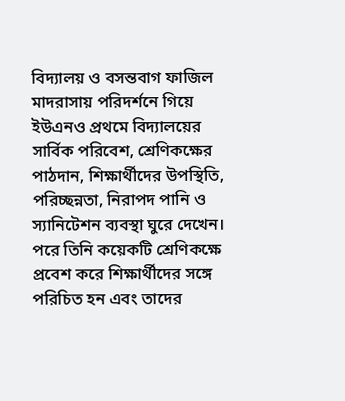বিদ্যালয় ও বসন্তবাগ ফাজিল মাদরাসায় পরিদর্শনে গিয়ে ইউএনও প্রথমে বিদ্যালয়ের সার্বিক পরিবেশ, শ্রেণিকক্ষের পাঠদান, শিক্ষার্থীদের উপস্থিতি, পরিচ্ছন্নতা, নিরাপদ পানি ও স্যানিটেশন ব্যবস্থা ঘুরে দেখেন। পরে তিনি কয়েকটি শ্রেণিকক্ষে প্রবেশ করে শিক্ষার্থীদের সঙ্গে পরিচিত হন এবং তাদের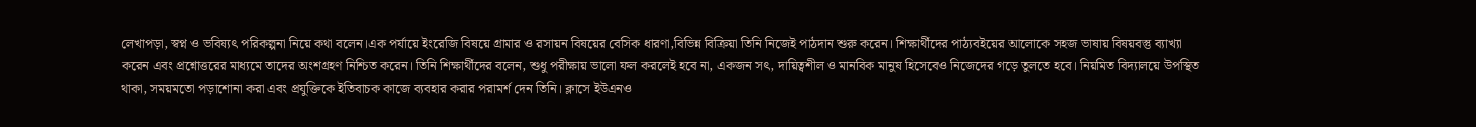লেখাপড়া, স্বপ্ন ও ভবিষ্যৎ পরিকল্পনা নিয়ে কথা বলেন।এক পর্যায়ে ইংরেজি বিষয়ে গ্রামার ও রসায়ন বিষয়ের বেসিক ধারণা,বিভিন্ন বিক্রিয়া তিনি নিজেই পাঠদান শুরু করেন। শিক্ষার্থীদের পাঠ্যবইয়ের আলোকে সহজ ভাষায় বিষয়বস্তু ব্যাখ্যা করেন এবং প্রশ্নোত্তরের মাধ্যমে তাদের অংশগ্রহণ নিশ্চিত করেন। তিনি শিক্ষার্থীদের বলেন, শুধু পরীক্ষায় ভালো ফল করলেই হবে না, একজন সৎ, দায়িত্বশীল ও মানবিক মানুষ হিসেবেও নিজেদের গড়ে তুলতে হবে। নিয়মিত বিদ্যালয়ে উপস্থিত থাকা, সময়মতো পড়াশোনা করা এবং প্রযুক্তিকে ইতিবাচক কাজে ব্যবহার করার পরামর্শ দেন তিনি। ক্লাসে ইউএনও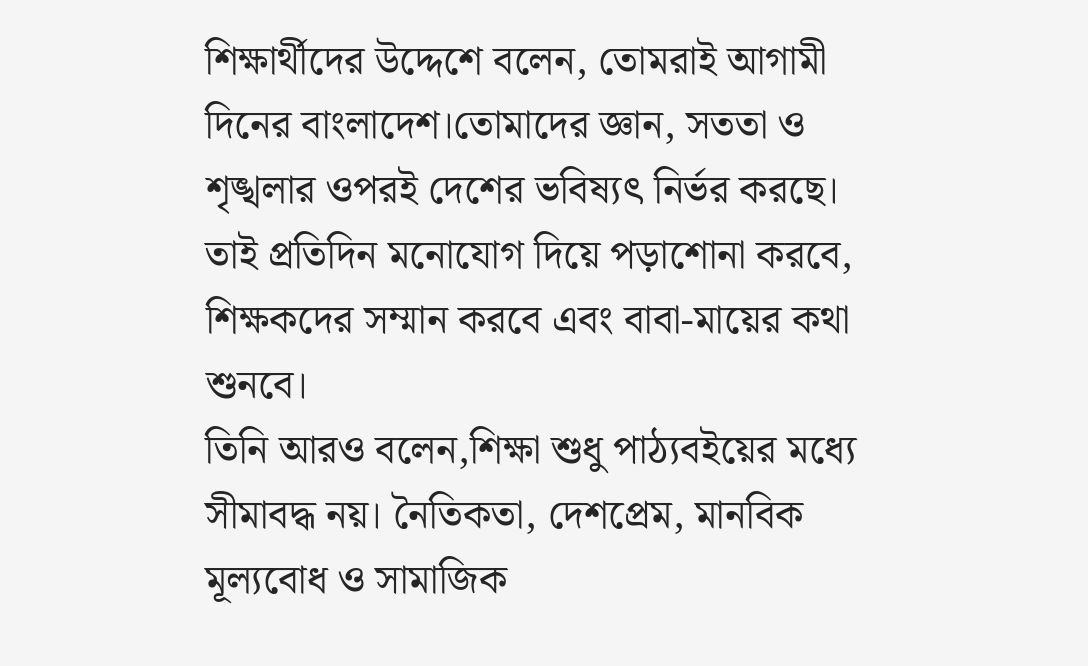শিক্ষার্থীদের উদ্দেশে বলেন, তোমরাই আগামী দিনের বাংলাদেশ।তোমাদের জ্ঞান, সততা ও শৃঙ্খলার ওপরই দেশের ভবিষ্যৎ নির্ভর করছে। তাই প্রতিদিন মনোযোগ দিয়ে পড়াশোনা করবে, শিক্ষকদের সম্মান করবে এবং বাবা-মায়ের কথা শুনবে।
তিনি আরও বলেন,শিক্ষা শুধু পাঠ্যবইয়ের মধ্যে সীমাবদ্ধ নয়। নৈতিকতা, দেশপ্রেম, মানবিক মূল্যবোধ ও সামাজিক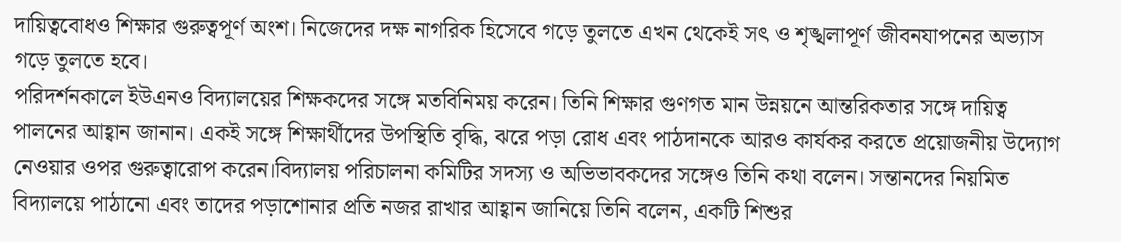দায়িত্ববোধও শিক্ষার গুরুত্বপূর্ণ অংশ। নিজেদের দক্ষ নাগরিক হিসেবে গড়ে তুলতে এখন থেকেই সৎ ও শৃঙ্খলাপূর্ণ জীবনযাপনের অভ্যাস গড়ে তুলতে হবে।
পরিদর্শনকালে ইউএনও বিদ্যালয়ের শিক্ষকদের সঙ্গে মতবিনিময় করেন। তিনি শিক্ষার গুণগত মান উন্নয়নে আন্তরিকতার সঙ্গে দায়িত্ব পালনের আহ্বান জানান। একই সঙ্গে শিক্ষার্থীদের উপস্থিতি বৃদ্ধি, ঝরে পড়া রোধ এবং পাঠদানকে আরও কার্যকর করতে প্রয়োজনীয় উদ্যোগ নেওয়ার ওপর গুরুত্বারোপ করেন।বিদ্যালয় পরিচালনা কমিটির সদস্য ও অভিভাবকদের সঙ্গেও তিনি কথা বলেন। সন্তানদের নিয়মিত বিদ্যালয়ে পাঠানো এবং তাদের পড়াশোনার প্রতি নজর রাখার আহ্বান জানিয়ে তিনি বলেন, একটি শিশুর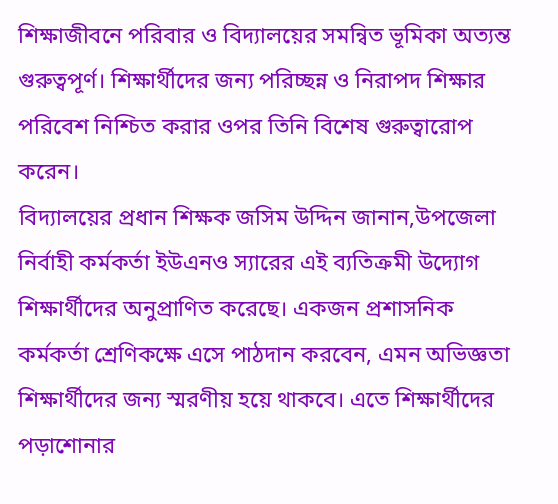শিক্ষাজীবনে পরিবার ও বিদ্যালয়ের সমন্বিত ভূমিকা অত্যন্ত গুরুত্বপূর্ণ। শিক্ষার্থীদের জন্য পরিচ্ছন্ন ও নিরাপদ শিক্ষার পরিবেশ নিশ্চিত করার ওপর তিনি বিশেষ গুরুত্বারোপ করেন।
বিদ্যালয়ের প্রধান শিক্ষক জসিম উদ্দিন জানান,উপজেলা নির্বাহী কর্মকর্তা ইউএনও স্যারের এই ব্যতিক্রমী উদ্যোগ শিক্ষার্থীদের অনুপ্রাণিত করেছে। একজন প্রশাসনিক কর্মকর্তা শ্রেণিকক্ষে এসে পাঠদান করবেন, এমন অভিজ্ঞতা শিক্ষার্থীদের জন্য স্মরণীয় হয়ে থাকবে। এতে শিক্ষার্থীদের পড়াশোনার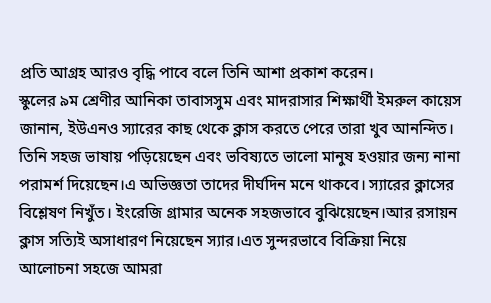প্রতি আগ্রহ আরও বৃদ্ধি পাবে বলে তিনি আশা প্রকাশ করেন।
স্কুলের ৯ম শ্রেণীর আনিকা তাবাসসুম এবং মাদরাসার শিক্ষার্থী ইমরুল কায়েস জানান, ইউএনও স্যারের কাছ থেকে ক্লাস করতে পেরে তারা খুব আনন্দিত। তিনি সহজ ভাষায় পড়িয়েছেন এবং ভবিষ্যতে ভালো মানুষ হওয়ার জন্য নানা পরামর্শ দিয়েছেন।এ অভিজ্ঞতা তাদের দীর্ঘদিন মনে থাকবে। স্যারের ক্লাসের বিশ্লেষণ নিখুঁত। ইংরেজি গ্রামার অনেক সহজভাবে বুঝিয়েছেন।আর রসায়ন ক্লাস সত্যিই অসাধারণ নিয়েছেন স্যার।এত সুন্দরভাবে বিক্রিয়া নিয়ে আলোচনা সহজে আমরা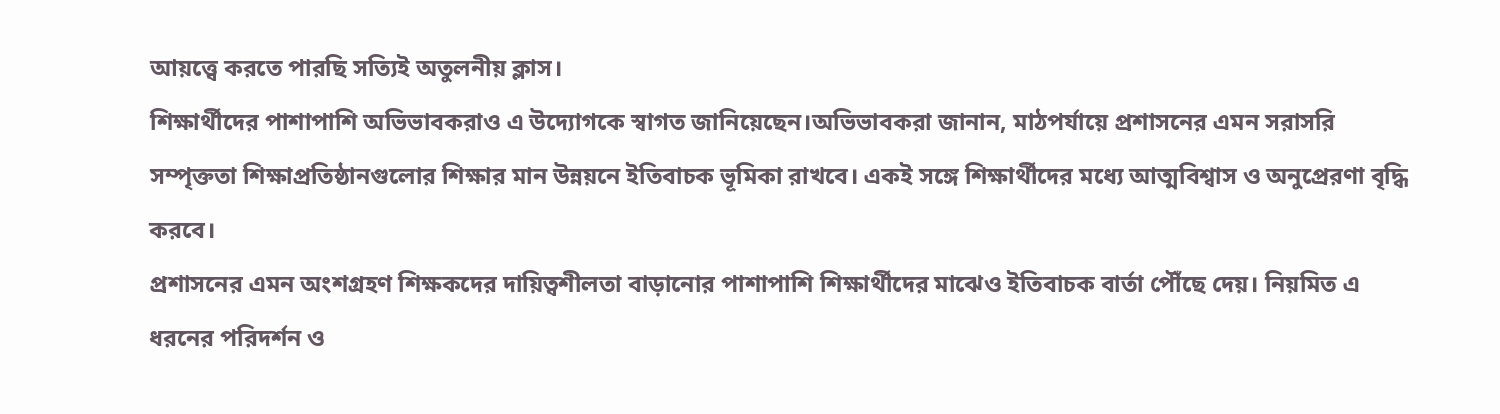আয়ত্ত্বে করতে পারছি সত্যিই অতুলনীয় ক্লাস।
শিক্ষার্থীদের পাশাপাশি অভিভাবকরাও এ উদ্যোগকে স্বাগত জানিয়েছেন।অভিভাবকরা জানান, মাঠপর্যায়ে প্রশাসনের এমন সরাসরি সম্পৃক্ততা শিক্ষাপ্রতিষ্ঠানগুলোর শিক্ষার মান উন্নয়নে ইতিবাচক ভূমিকা রাখবে। একই সঙ্গে শিক্ষার্থীদের মধ্যে আত্মবিশ্বাস ও অনুপ্রেরণা বৃদ্ধি করবে।
প্রশাসনের এমন অংশগ্রহণ শিক্ষকদের দায়িত্বশীলতা বাড়ানোর পাশাপাশি শিক্ষার্থীদের মাঝেও ইতিবাচক বার্তা পৌঁছে দেয়। নিয়মিত এ ধরনের পরিদর্শন ও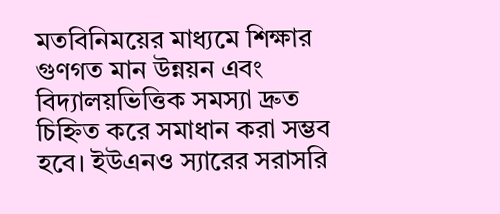মতবিনিময়ের মাধ্যমে শিক্ষার গুণগত মান উন্নয়ন এবং বিদ্যালয়ভিত্তিক সমস্যা দ্রুত চিহ্নিত করে সমাধান করা সম্ভব হবে। ইউএনও স্যারের সরাসরি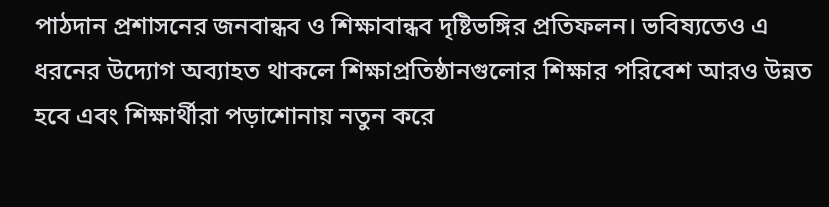পাঠদান প্রশাসনের জনবান্ধব ও শিক্ষাবান্ধব দৃষ্টিভঙ্গির প্রতিফলন। ভবিষ্যতেও এ ধরনের উদ্যোগ অব্যাহত থাকলে শিক্ষাপ্রতিষ্ঠানগুলোর শিক্ষার পরিবেশ আরও উন্নত হবে এবং শিক্ষার্থীরা পড়াশোনায় নতুন করে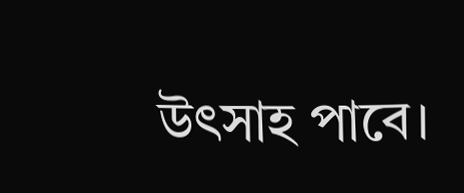উৎসাহ পাবে।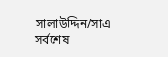সালাউদ্দিন/সাএ
সর্বশেষ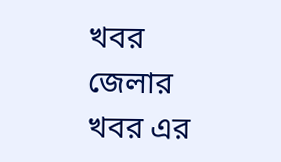খবর
জেলার খবর এর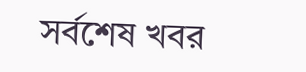সর্বশেষ খবর